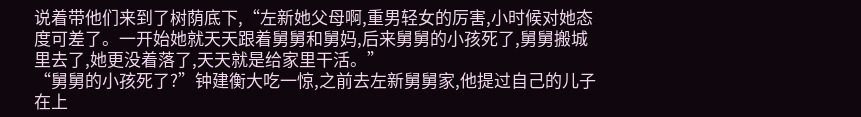说着带他们来到了树荫底下,“左新她父母啊,重男轻女的厉害,小时候对她态度可差了。一开始她就天天跟着舅舅和舅妈,后来舅舅的小孩死了,舅舅搬城里去了,她更没着落了,天天就是给家里干活。”
“舅舅的小孩死了?”钟建衡大吃一惊,之前去左新舅舅家,他提过自己的儿子在上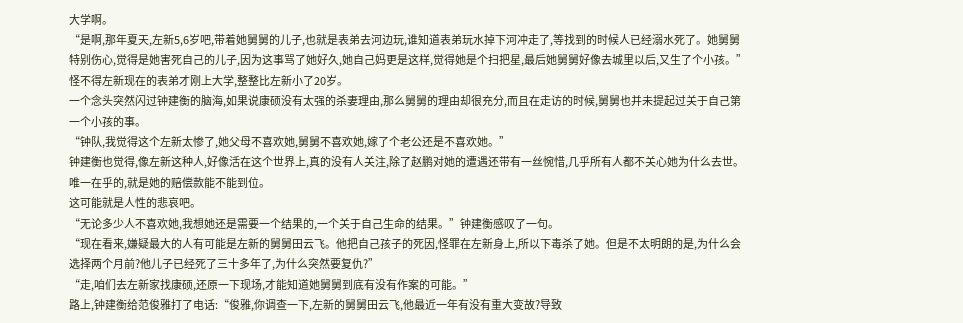大学啊。
“是啊,那年夏天,左新5,6岁吧,带着她舅舅的儿子,也就是表弟去河边玩,谁知道表弟玩水掉下河冲走了,等找到的时候人已经溺水死了。她舅舅特别伤心,觉得是她害死自己的儿子,因为这事骂了她好久,她自己妈更是这样,觉得她是个扫把星,最后她舅舅好像去城里以后,又生了个小孩。”
怪不得左新现在的表弟才刚上大学,整整比左新小了20岁。
一个念头突然闪过钟建衡的脑海,如果说康硕没有太强的杀妻理由,那么舅舅的理由却很充分,而且在走访的时候,舅舅也并未提起过关于自己第一个小孩的事。
“钟队,我觉得这个左新太惨了,她父母不喜欢她,舅舅不喜欢她,嫁了个老公还是不喜欢她。”
钟建衡也觉得,像左新这种人,好像活在这个世界上,真的没有人关注,除了赵鹏对她的遭遇还带有一丝惋惜,几乎所有人都不关心她为什么去世。
唯一在乎的,就是她的赔偿款能不能到位。
这可能就是人性的悲哀吧。
“无论多少人不喜欢她,我想她还是需要一个结果的,一个关于自己生命的结果。”钟建衡感叹了一句。
“现在看来,嫌疑最大的人有可能是左新的舅舅田云飞。他把自己孩子的死因,怪罪在左新身上,所以下毒杀了她。但是不太明朗的是,为什么会选择两个月前?他儿子已经死了三十多年了,为什么突然要复仇?”
“走,咱们去左新家找康硕,还原一下现场,才能知道她舅舅到底有没有作案的可能。”
路上,钟建衡给范俊雅打了电话:“俊雅,你调查一下,左新的舅舅田云飞,他最近一年有没有重大变故?导致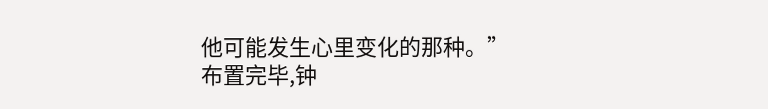他可能发生心里变化的那种。”
布置完毕,钟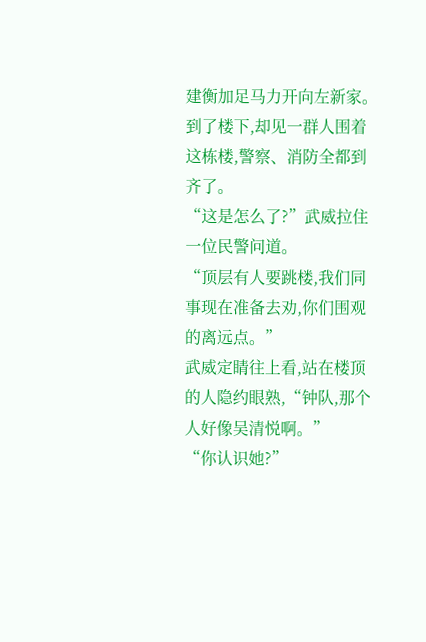建衡加足马力开向左新家。
到了楼下,却见一群人围着这栋楼,警察、消防全都到齐了。
“这是怎么了?”武威拉住一位民警问道。
“顶层有人要跳楼,我们同事现在准备去劝,你们围观的离远点。”
武威定睛往上看,站在楼顶的人隐约眼熟,“钟队,那个人好像吴清悦啊。”
“你认识她?”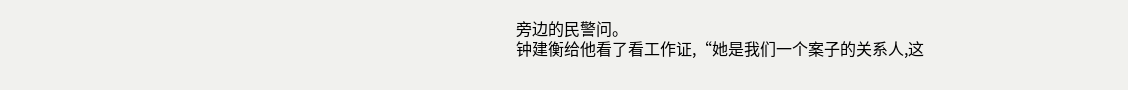旁边的民警问。
钟建衡给他看了看工作证,“她是我们一个案子的关系人,这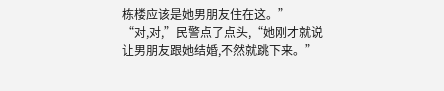栋楼应该是她男朋友住在这。”
“对,对,”民警点了点头,“她刚才就说让男朋友跟她结婚,不然就跳下来。”